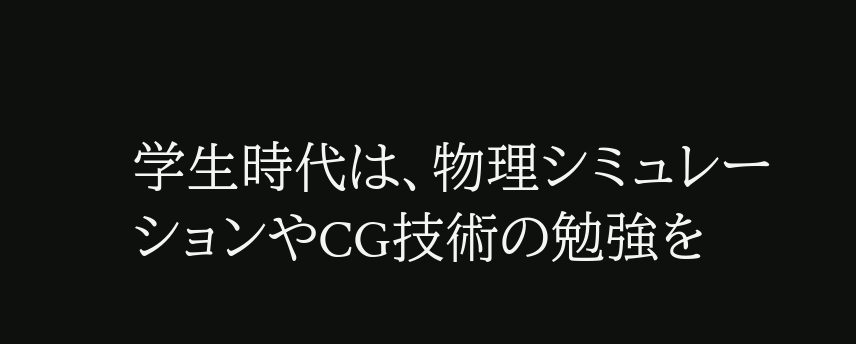学生時代は、物理シミュレーションやCG技術の勉強を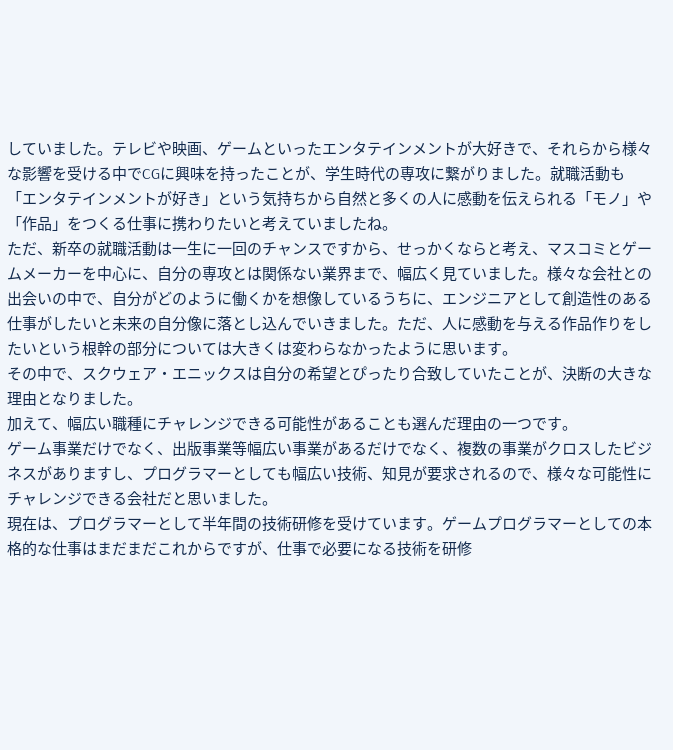していました。テレビや映画、ゲームといったエンタテインメントが大好きで、それらから様々な影響を受ける中でCGに興味を持ったことが、学生時代の専攻に繋がりました。就職活動も「エンタテインメントが好き」という気持ちから自然と多くの人に感動を伝えられる「モノ」や「作品」をつくる仕事に携わりたいと考えていましたね。
ただ、新卒の就職活動は一生に一回のチャンスですから、せっかくならと考え、マスコミとゲームメーカーを中心に、自分の専攻とは関係ない業界まで、幅広く見ていました。様々な会社との出会いの中で、自分がどのように働くかを想像しているうちに、エンジニアとして創造性のある仕事がしたいと未来の自分像に落とし込んでいきました。ただ、人に感動を与える作品作りをしたいという根幹の部分については大きくは変わらなかったように思います。
その中で、スクウェア・エニックスは自分の希望とぴったり合致していたことが、決断の大きな理由となりました。
加えて、幅広い職種にチャレンジできる可能性があることも選んだ理由の一つです。
ゲーム事業だけでなく、出版事業等幅広い事業があるだけでなく、複数の事業がクロスしたビジネスがありますし、プログラマーとしても幅広い技術、知見が要求されるので、様々な可能性にチャレンジできる会社だと思いました。
現在は、プログラマーとして半年間の技術研修を受けています。ゲームプログラマーとしての本格的な仕事はまだまだこれからですが、仕事で必要になる技術を研修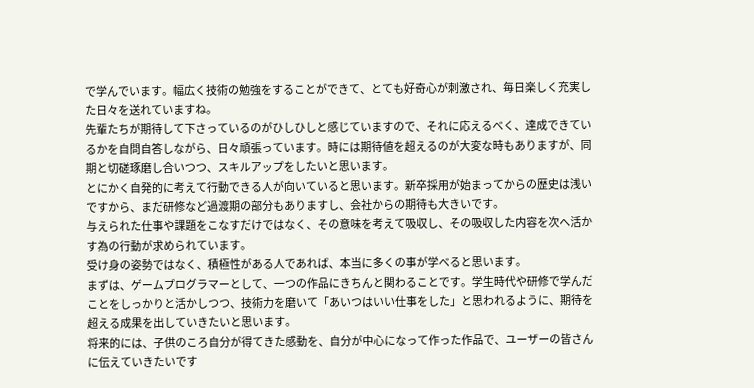で学んでいます。幅広く技術の勉強をすることができて、とても好奇心が刺激され、毎日楽しく充実した日々を送れていますね。
先輩たちが期待して下さっているのがひしひしと感じていますので、それに応えるべく、達成できているかを自問自答しながら、日々頑張っています。時には期待値を超えるのが大変な時もありますが、同期と切磋琢磨し合いつつ、スキルアップをしたいと思います。
とにかく自発的に考えて行動できる人が向いていると思います。新卒採用が始まってからの歴史は浅いですから、まだ研修など過渡期の部分もありますし、会社からの期待も大きいです。
与えられた仕事や課題をこなすだけではなく、その意味を考えて吸収し、その吸収した内容を次へ活かす為の行動が求められています。
受け身の姿勢ではなく、積極性がある人であれば、本当に多くの事が学べると思います。
まずは、ゲームプログラマーとして、一つの作品にきちんと関わることです。学生時代や研修で学んだことをしっかりと活かしつつ、技術力を磨いて「あいつはいい仕事をした」と思われるように、期待を超える成果を出していきたいと思います。
将来的には、子供のころ自分が得てきた感動を、自分が中心になって作った作品で、ユーザーの皆さんに伝えていきたいです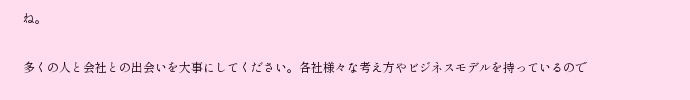ね。

多くの人と会社との出会いを大事にしてください。各社様々な考え方やビジネスモデルを持っているので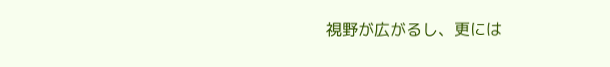視野が広がるし、更には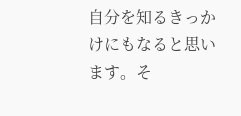自分を知るきっかけにもなると思います。そ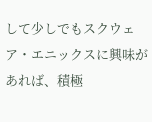して少しでもスクウェア・エニックスに興味があれば、積極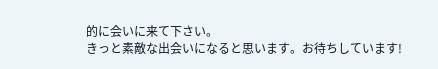的に会いに来て下さい。
きっと素敵な出会いになると思います。お待ちしています!